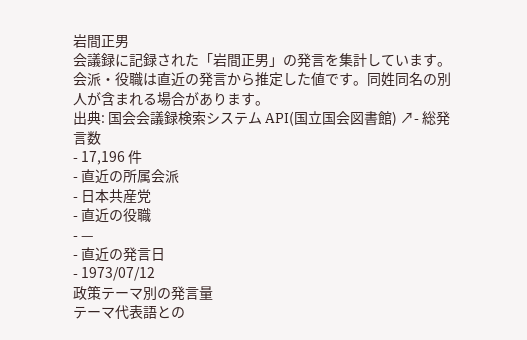岩間正男
会議録に記録された「岩間正男」の発言を集計しています。会派・役職は直近の発言から推定した値です。同姓同名の別人が含まれる場合があります。
出典: 国会会議録検索システム API(国立国会図書館) ↗- 総発言数
- 17,196 件
- 直近の所属会派
- 日本共産党
- 直近の役職
- —
- 直近の発言日
- 1973/07/12
政策テーマ別の発言量
テーマ代表語との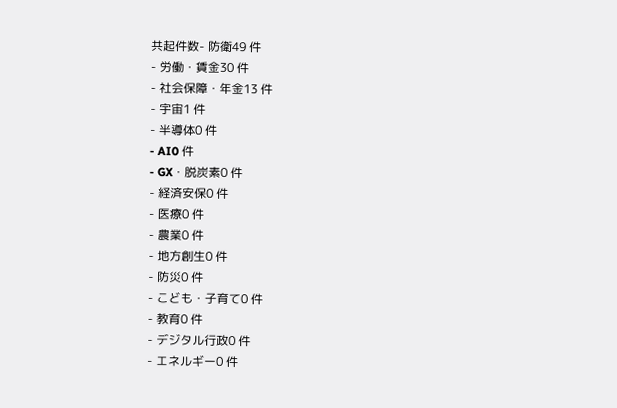共起件数- 防衛49 件
- 労働・賃金30 件
- 社会保障・年金13 件
- 宇宙1 件
- 半導体0 件
- AI0 件
- GX・脱炭素0 件
- 経済安保0 件
- 医療0 件
- 農業0 件
- 地方創生0 件
- 防災0 件
- こども・子育て0 件
- 教育0 件
- デジタル行政0 件
- エネルギー0 件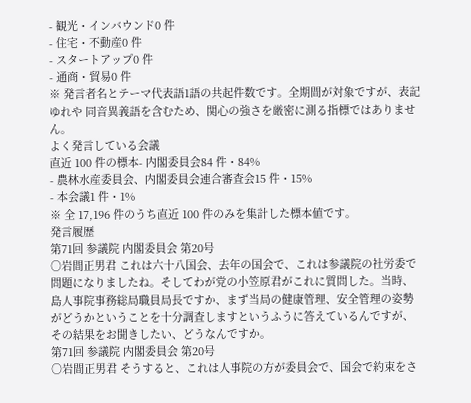- 観光・インバウンド0 件
- 住宅・不動産0 件
- スタートアップ0 件
- 通商・貿易0 件
※ 発言者名とテーマ代表語1語の共起件数です。全期間が対象ですが、表記ゆれや 同音異義語を含むため、関心の強さを厳密に測る指標ではありません。
よく発言している会議
直近 100 件の標本- 内閣委員会84 件・84%
- 農林水産委員会、内閣委員会連合審査会15 件・15%
- 本会議1 件・1%
※ 全 17,196 件のうち直近 100 件のみを集計した標本値です。
発言履歴
第71回 参議院 内閣委員会 第20号
○岩間正男君 これは六十八国会、去年の国会で、これは参議院の社労委で問題になりましたね。そしてわが党の小笠原君がこれに質問した。当時、島人事院事務総局職員局長ですか、まず当局の健康管理、安全管理の姿勢がどうかということを十分調査しますというふうに答えているんですが、その結果をお聞きしたい、どうなんですか。
第71回 参議院 内閣委員会 第20号
○岩間正男君 そうすると、これは人事院の方が委員会で、国会で約束をさ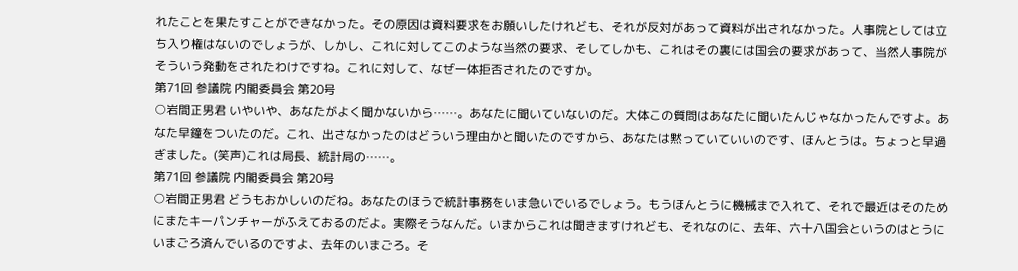れたことを果たすことができなかった。その原因は資料要求をお願いしたけれども、それが反対があって資料が出されなかった。人事院としては立ち入り権はないのでしょうが、しかし、これに対してこのような当然の要求、そしてしかも、これはその裏には国会の要求があって、当然人事院がそういう発動をされたわけですね。これに対して、なぜ一体拒否されたのですか。
第71回 参議院 内閣委員会 第20号
○岩間正男君 いやいや、あなたがよく聞かないから……。あなたに聞いていないのだ。大体この質問はあなたに聞いたんじゃなかったんですよ。あなた早鐘をついたのだ。これ、出さなかったのはどういう理由かと聞いたのですから、あなたは黙っていていいのです、ほんとうは。ちょっと早過ぎました。(笑声)これは局長、統計局の……。
第71回 参議院 内閣委員会 第20号
○岩間正男君 どうもおかしいのだね。あなたのほうで統計事務をいま急いでいるでしょう。もうほんとうに機械まで入れて、それで最近はそのためにまたキーパンチャーがふえておるのだよ。実際そうなんだ。いまからこれは聞きますけれども、それなのに、去年、六十八国会というのはとうにいまごろ済んでいるのですよ、去年のいまごろ。そ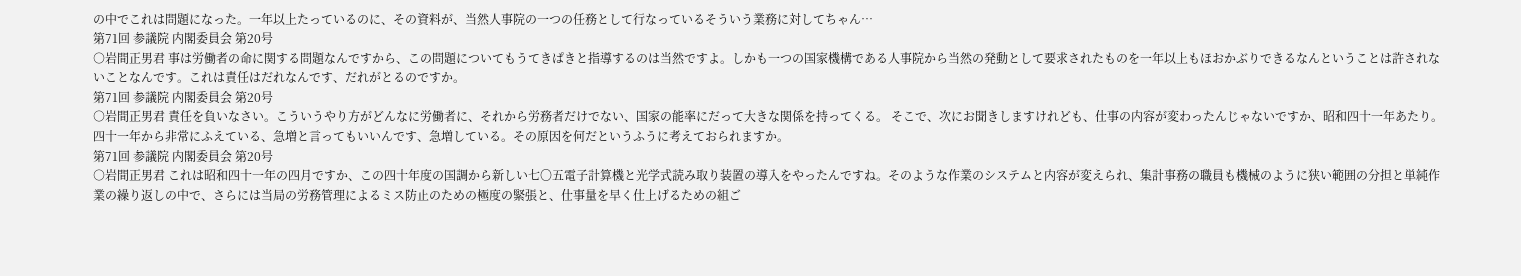の中でこれは問題になった。一年以上たっているのに、その資料が、当然人事院の一つの任務として行なっているそういう業務に対してちゃん…
第71回 参議院 内閣委員会 第20号
○岩間正男君 事は労働者の命に関する問題なんですから、この問題についてもうてきぱきと指導するのは当然ですよ。しかも一つの国家機構である人事院から当然の発動として要求されたものを一年以上もほおかぶりできるなんということは許されないことなんです。これは責任はだれなんです、だれがとるのですか。
第71回 参議院 内閣委員会 第20号
○岩間正男君 責任を負いなさい。こういうやり方がどんなに労働者に、それから労務者だけでない、国家の能率にだって大きな関係を持ってくる。 そこで、次にお聞きしますけれども、仕事の内容が変わったんじゃないですか、昭和四十一年あたり。四十一年から非常にふえている、急増と言ってもいいんです、急増している。その原因を何だというふうに考えておられますか。
第71回 参議院 内閣委員会 第20号
○岩間正男君 これは昭和四十一年の四月ですか、この四十年度の国調から新しい七〇五電子計算機と光学式読み取り装置の導入をやったんですね。そのような作業のシステムと内容が変えられ、集計事務の職員も機械のように狭い範囲の分担と単純作業の繰り返しの中で、さらには当局の労務管理によるミス防止のための極度の緊張と、仕事量を早く仕上げるための組ご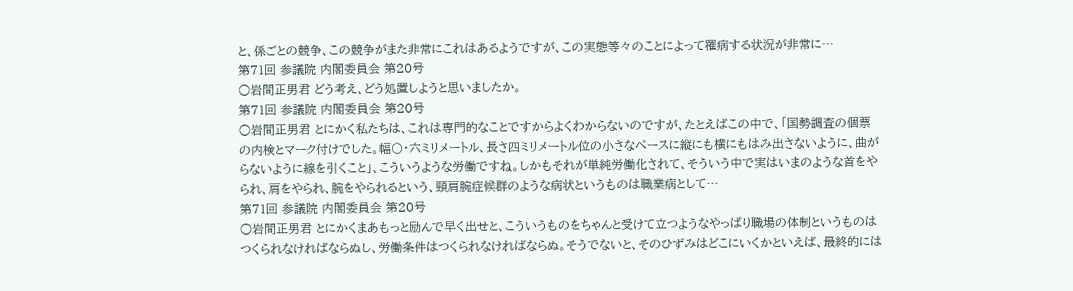と、係ごとの競争、この競争がまた非常にこれはあるようですが、この実態等々のことによって罹病する状況が非常に…
第71回 参議院 内閣委員会 第20号
○岩間正男君 どう考え、どう処置しようと思いましたか。
第71回 参議院 内閣委員会 第20号
○岩間正男君 とにかく私たちは、これは専門的なことですからよくわからないのですが、たとえばこの中で、「国勢調査の個票の内検とマーク付けでした。幅〇・六ミリメートル、長さ四ミリメートル位の小さなぺースに縦にも横にもはみ出さないように、曲がらないように線を引くこと」、こういうような労働ですね。しかもそれが単純労働化されて、そういう中で実はいまのような首をやられ、肩をやられ、腕をやられるという、頸肩腕症候群のような病状というものは職業病として…
第71回 参議院 内閣委員会 第20号
○岩間正男君 とにかくまあもっと励んで早く出せと、こういうものをちゃんと受けて立つようなやっぱり職場の体制というものはつくられなければならぬし、労働条件はつくられなければならぬ。そうでないと、そのひずみはどこにいくかといえば、最終的には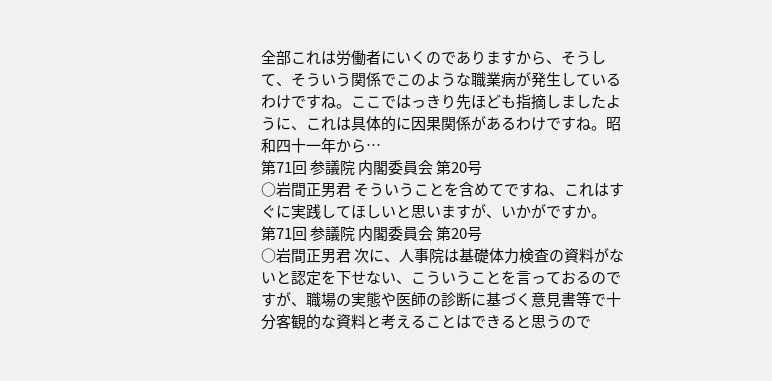全部これは労働者にいくのでありますから、そうして、そういう関係でこのような職業病が発生しているわけですね。ここではっきり先ほども指摘しましたように、これは具体的に因果関係があるわけですね。昭和四十一年から…
第71回 参議院 内閣委員会 第20号
○岩間正男君 そういうことを含めてですね、これはすぐに実践してほしいと思いますが、いかがですか。
第71回 参議院 内閣委員会 第20号
○岩間正男君 次に、人事院は基礎体力検査の資料がないと認定を下せない、こういうことを言っておるのですが、職場の実態や医師の診断に基づく意見書等で十分客観的な資料と考えることはできると思うので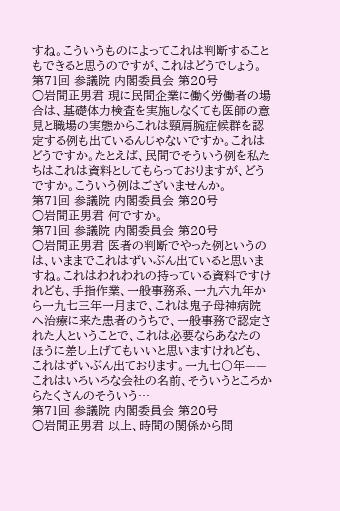すね。こういうものによってこれは判断することもできると思うのですが、これはどうでしょう。
第71回 参議院 内閣委員会 第20号
○岩間正男君 現に民間企業に働く労働者の場合は、基礎体力検査を実施しなくても医師の意見と職場の実態からこれは頸肩腕症候群を認定する例も出ているんじゃないですか。これはどうですか。たとえば、民間でそういう例を私たちはこれは資料としてもらっておりますが、どうですか。こういう例はございませんか。
第71回 参議院 内閣委員会 第20号
○岩間正男君 何ですか。
第71回 参議院 内閣委員会 第20号
○岩間正男君 医者の判断でやった例というのは、いままでこれはずいぶん出ていると思いますね。これはわれわれの持っている資料ですけれども、手指作業、一般事務系、一九六九年から一九七三年一月まで、これは鬼子母神病院へ治療に来た患者のうちで、一般事務で認定された人ということで、これは必要ならあなたのほうに差し上げてもいいと思いますけれども、これはずいぶん出ております。一九七〇年——これはいろいろな会社の名前、そういうところからたくさんのそういう…
第71回 参議院 内閣委員会 第20号
○岩間正男君 以上、時間の関係から問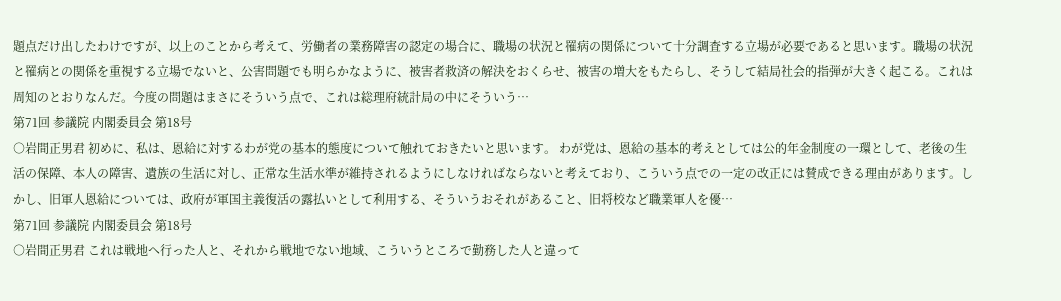題点だけ出したわけですが、以上のことから考えて、労働者の業務障害の認定の場合に、職場の状況と罹病の関係について十分調査する立場が必要であると思います。職場の状況と罹病との関係を重視する立場でないと、公害問題でも明らかなように、被害者救済の解決をおくらせ、被害の増大をもたらし、そうして結局社会的指弾が大きく起こる。これは周知のとおりなんだ。今度の問題はまさにそういう点で、これは総理府統計局の中にそういう…
第71回 参議院 内閣委員会 第18号
○岩間正男君 初めに、私は、恩給に対するわが党の基本的態度について触れておきたいと思います。 わが党は、恩給の基本的考えとしては公的年金制度の一環として、老後の生活の保障、本人の障害、遺族の生活に対し、正常な生活水準が維持されるようにしなければならないと考えており、こういう点での一定の改正には賛成できる理由があります。しかし、旧軍人恩給については、政府が軍国主義復活の露払いとして利用する、そういうおそれがあること、旧将校など職業軍人を優…
第71回 参議院 内閣委員会 第18号
○岩間正男君 これは戦地へ行った人と、それから戦地でない地域、こういうところで勤務した人と違って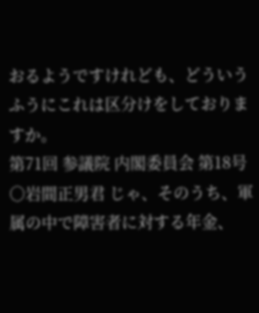おるようですけれども、どういうふうにこれは区分けをしておりますか。
第71回 参議院 内閣委員会 第18号
○岩間正男君 じゃ、そのうち、軍属の中で障害者に対する年金、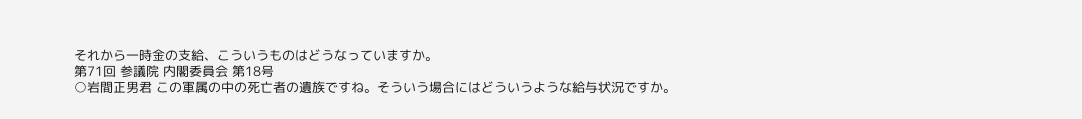それから一時金の支給、こういうものはどうなっていますか。
第71回 参議院 内閣委員会 第18号
○岩間正男君 この軍属の中の死亡者の遺族ですね。そういう場合にはどういうような給与状況ですか。